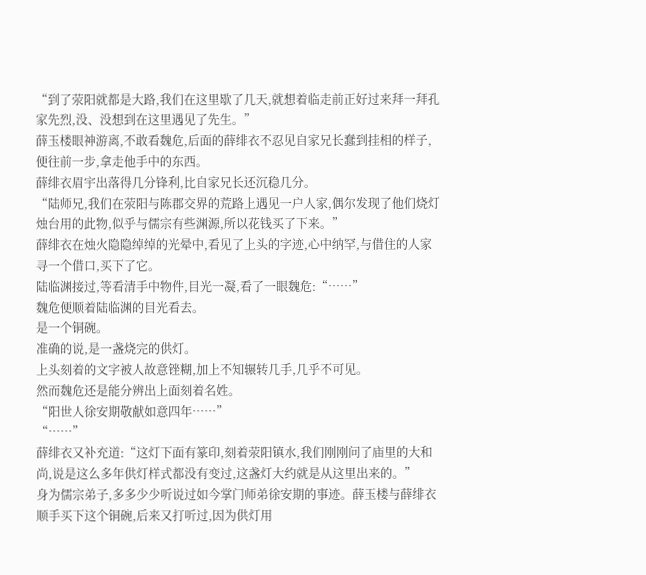“到了荥阳就都是大路,我们在这里歇了几天,就想着临走前正好过来拜一拜孔家先烈,没、没想到在这里遇见了先生。”
薛玉楼眼神游离,不敢看魏危,后面的薛绯衣不忍见自家兄长蠢到挂相的样子,便往前一步,拿走他手中的东西。
薛绯衣眉宇出落得几分锋利,比自家兄长还沉稳几分。
“陆师兄,我们在荥阳与陈郡交界的荒路上遇见一户人家,偶尔发现了他们烧灯烛台用的此物,似乎与儒宗有些渊源,所以花钱买了下来。”
薛绯衣在烛火隐隐绰绰的光晕中,看见了上头的字迹,心中纳罕,与借住的人家寻一个借口,买下了它。
陆临渊接过,等看清手中物件,目光一凝,看了一眼魏危:“……”
魏危便顺着陆临渊的目光看去。
是一个铜碗。
准确的说,是一盏烧完的供灯。
上头刻着的文字被人故意锉糊,加上不知辗转几手,几乎不可见。
然而魏危还是能分辨出上面刻着名姓。
“阳世人徐安期敬献如意四年……”
“……”
薛绯衣又补充道:“这灯下面有篆印,刻着荥阳镇水,我们刚刚问了庙里的大和尚,说是这么多年供灯样式都没有变过,这盏灯大约就是从这里出来的。”
身为儒宗弟子,多多少少听说过如今掌门师弟徐安期的事迹。薛玉楼与薛绯衣顺手买下这个铜碗,后来又打听过,因为供灯用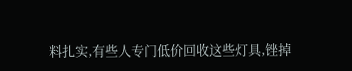料扎实,有些人专门低价回收这些灯具,锉掉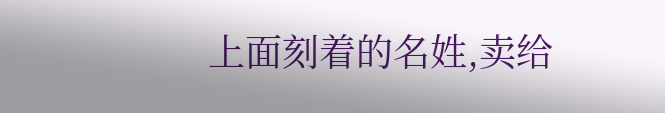上面刻着的名姓,卖给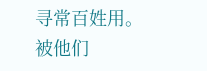寻常百姓用。
被他们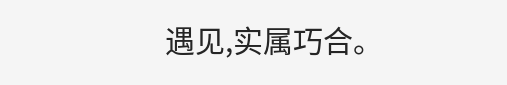遇见,实属巧合。